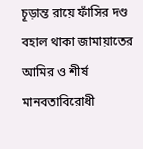চূড়ান্ত রায়ে ফাঁসির দণ্ড বহাল থাকা জামায়াতের আমির ও শীর্ষ মানবতাবিরোধী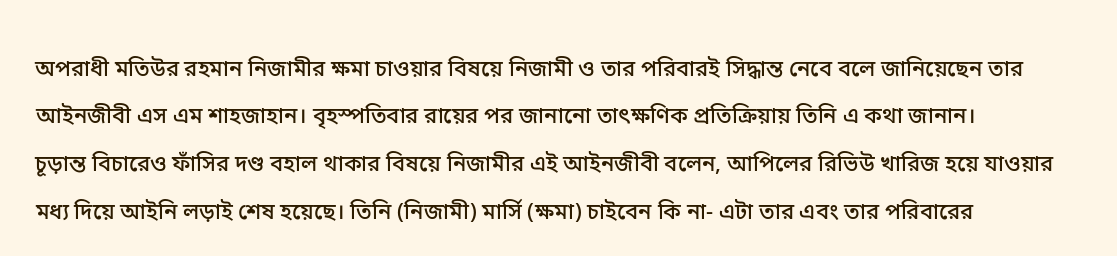অপরাধী মতিউর রহমান নিজামীর ক্ষমা চাওয়ার বিষয়ে নিজামী ও তার পরিবারই সিদ্ধান্ত নেবে বলে জানিয়েছেন তার আইনজীবী এস এম শাহজাহান। বৃহস্পতিবার রায়ের পর জানানো তাৎক্ষণিক প্রতিক্রিয়ায় তিনি এ কথা জানান।
চূড়ান্ত বিচারেও ফাঁসির দণ্ড বহাল থাকার বিষয়ে নিজামীর এই আইনজীবী বলেন, আপিলের রিভিউ খারিজ হয়ে যাওয়ার মধ্য দিয়ে আইনি লড়াই শেষ হয়েছে। তিনি (নিজামী) মার্সি (ক্ষমা) চাইবেন কি না- এটা তার এবং তার পরিবারের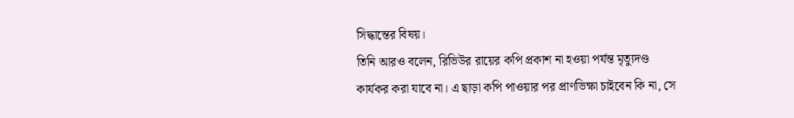সিদ্ধান্তের বিষয়।
তিনি আরও বলেন, রিভিউর রায়ের কপি প্রকাশ না হওয়া পর্যন্ত মৃত্যুদণ্ড কার্যকর করা যাবে না। এ ছাড়া কপি পাওয়ার পর প্রাণভিক্ষা চাইবেন কি না, সে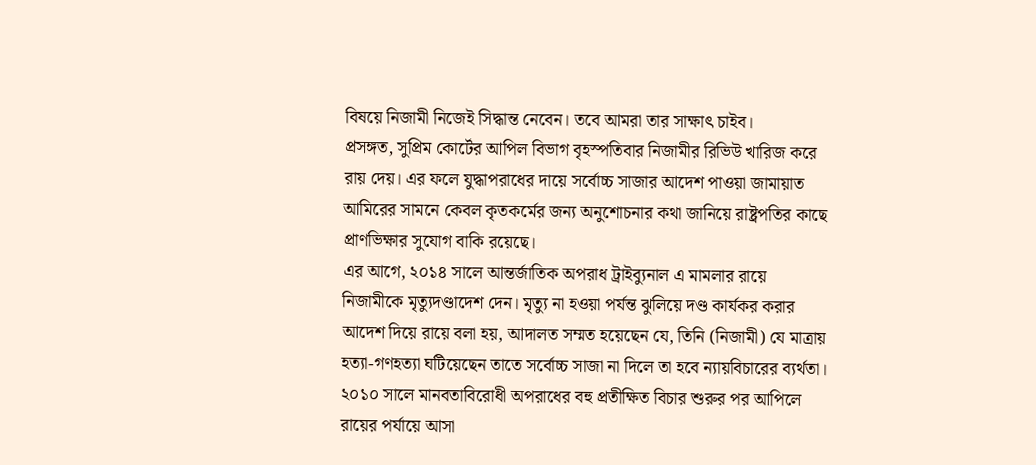বিষয়ে নিজামী নিজেই সিদ্ধান্ত নেবেন। তবে আমরা তার সাক্ষাৎ চাইব।
প্রসঙ্গত, সুপ্রিম কোর্টের আপিল বিভাগ বৃহস্পতিবার নিজামীর রিভিউ খারিজ করে রায় দেয়। এর ফলে যুদ্ধাপরাধের দায়ে সর্বোচ্চ সাজার আদেশ পাওয়া জামায়াত আমিরের সামনে কেবল কৃতকর্মের জন্য অনুশোচনার কথা জানিয়ে রাষ্ট্রপতির কাছে প্রাণভিক্ষার সুযোগ বাকি রয়েছে।
এর আগে, ২০১৪ সালে আন্তর্জাতিক অপরাধ ট্রাইব্যুনাল এ মামলার রায়ে নিজামীকে মৃত্যুদণ্ডাদেশ দেন। মৃত্যু না হওয়া পর্যন্ত ঝুলিয়ে দণ্ড কার্যকর করার আদেশ দিয়ে রায়ে বলা হয়, আদালত সম্মত হয়েছেন যে, তিনি (নিজামী) যে মাত্রায় হত্যা-গণহত্যা ঘটিয়েছেন তাতে সর্বোচ্চ সাজা না দিলে তা হবে ন্যায়বিচারের ব্যর্থতা। ২০১০ সালে মানবতাবিরোধী অপরাধের বহু প্রতীক্ষিত বিচার শুরুর পর আপিলে রায়ের পর্যায়ে আসা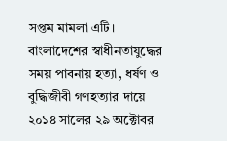সপ্তম মামলা এটি। বাংলাদেশের স্বাধীনতাযুদ্ধের সময় পাবনায় হত্যা, ধর্ষণ ও বুদ্ধিজীবী গণহত্যার দায়ে ২০১৪ সালের ২৯ অক্টোবর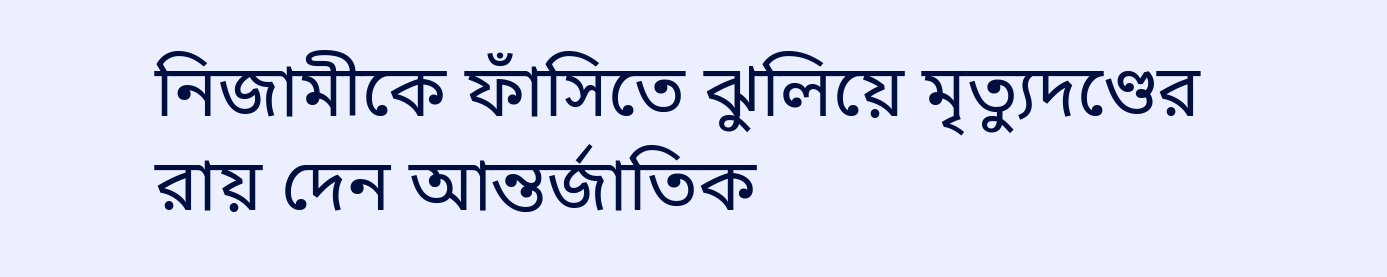নিজামীকে ফাঁসিতে ঝুলিয়ে মৃত্যুদণ্ডের রায় দেন আন্তর্জাতিক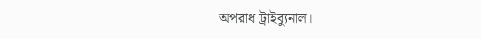অপরাধ ট্রাইব্যুনাল।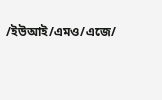/ইউআই/এমও/এজে/